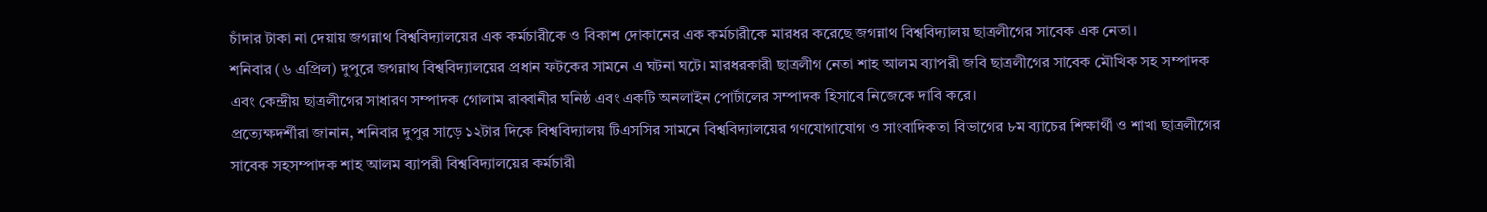চাঁদার টাকা না দেয়ায় জগন্নাথ বিশ্ববিদ্যালয়ের এক কর্মচারীকে ও বিকাশ দোকানের এক কর্মচারীকে মারধর করেছে জগন্নাথ বিশ্ববিদ্যালয় ছাত্রলীগের সাবেক এক নেতা।
শনিবার (৬ এপ্রিল) দুপুরে জগন্নাথ বিশ্ববিদ্যালয়ের প্রধান ফটকের সামনে এ ঘটনা ঘটে। মারধরকারী ছাত্রলীগ নেতা শাহ আলম ব্যাপরী জবি ছাত্রলীগের সাবেক মৌখিক সহ সম্পাদক এবং কেন্দ্রীয় ছাত্রলীগের সাধারণ সম্পাদক গোলাম রাব্বানীর ঘনিষ্ঠ এবং একটি অনলাইন পোর্টালের সম্পাদক হিসাবে নিজেকে দাবি করে।
প্রত্যেক্ষদর্শীরা জানান, শনিবার দুপুর সাড়ে ১২টার দিকে বিশ্ববিদ্যালয় টিএসসির সামনে বিশ্ববিদ্যালয়ের গণযোগাযোগ ও সাংবাদিকতা বিভাগের ৮ম ব্যাচের শিক্ষার্থী ও শাখা ছাত্রলীগের সাবেক সহসম্পাদক শাহ আলম ব্যাপরী বিশ্ববিদ্যালয়ের কর্মচারী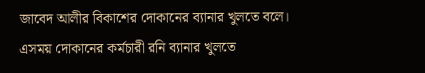জাবেদ আলীর বিকাশের দোকানের ব্যানার খুলতে বলে।
এসময় দোকানের কর্মচারী রনি ব্যানার খুলতে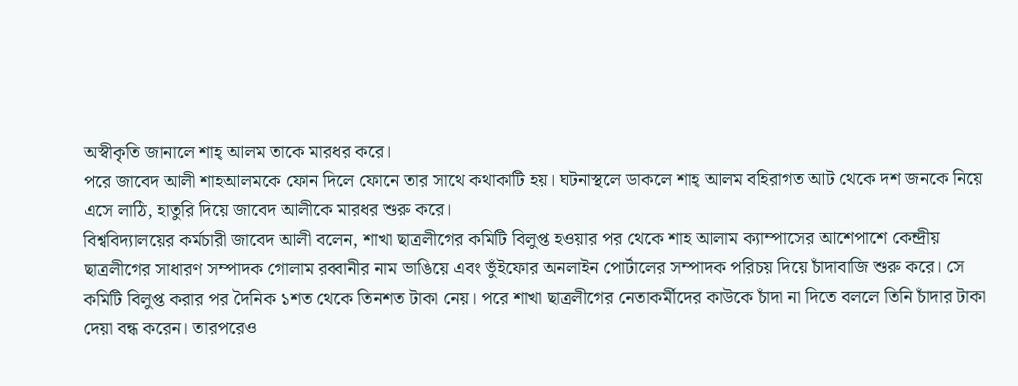অস্বীকৃতি জানালে শাহ্ আলম তাকে মারধর করে।
পরে জাবেদ আলী শাহআলমকে ফোন দিলে ফোনে তার সাথে কথাকাটি হয়। ঘটনাস্থলে ডাকলে শাহ্ আলম বহিরাগত আট থেকে দশ জনকে নিয়ে এসে লাঠি, হাতুরি দিয়ে জাবেদ আলীকে মারধর শুরু করে।
বিশ্ববিদ্যালয়ের কর্মচারী জাবেদ আলী বলেন, শাখা ছাত্রলীগের কমিটি বিলুপ্ত হওয়ার পর থেকে শাহ আলাম ক্যাম্পাসের আশেপাশে কেন্দ্রীয় ছাত্রলীগের সাধারণ সম্পাদক গোলাম রব্বানীর নাম ভাঙিয়ে এবং ভুঁইফোর অনলাইন পোর্টালের সম্পাদক পরিচয় দিয়ে চাঁদাবাজি শুরু করে। সে কমিটি বিলুপ্ত করার পর দৈনিক ১শত থেকে তিনশত টাকা নেয়। পরে শাখা ছাত্রলীগের নেতাকর্মীদের কাউকে চাঁদা না দিতে বললে তিনি চাঁদার টাকা দেয়া বন্ধ করেন। তারপরেও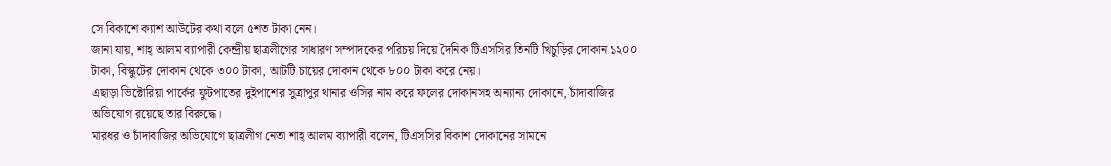সে বিকাশে ক্যাশ আউটের কথা বলে ৫শত টাকা নেন।
জানা যায়, শাহ্ আলম ব্যাপারী কেন্দ্রীয় ছাত্রলীগের সাধারণ সম্পাদকের পরিচয় দিয়ে দৈনিক টিএসসির তিনটি খিচুড়ির দোকান ১২০০ টাকা, বিস্কুটের দোকান থেকে ৩০০ টাকা, আটটি চায়ের দোকান থেকে ৮০০ টাকা করে নেয়।
এছাড়া ভিক্টোরিয়া পার্কের ফুটপাতের দুইপাশের সুত্রাপুর থানার ওসির নাম করে ফলের দোকানসহ অন্যান্য দোকানে, চাঁদাবাজির অভিযোগ রয়েছে তার বিরুদ্ধে।
মারধর ও চাঁদাবাজির অভিযোগে ছাত্রলীগ নেতা শাহ্ আলম ব্যাপারী বলেন, টিএসসির বিকাশ দোকানের সামনে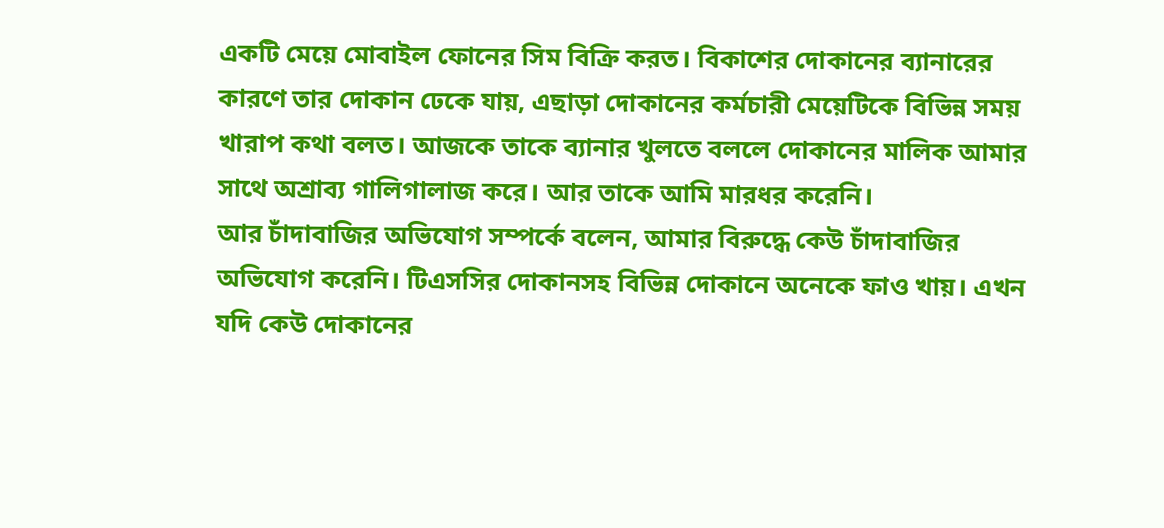একটি মেয়ে মোবাইল ফোনের সিম বিক্রি করত। বিকাশের দোকানের ব্যানারের কারণে তার দোকান ঢেকে যায়, এছাড়া দোকানের কর্মচারী মেয়েটিকে বিভিন্ন সময় খারাপ কথা বলত। আজকে তাকে ব্যানার খুলতে বললে দোকানের মালিক আমার সাথে অশ্রাব্য গালিগালাজ করে। আর তাকে আমি মারধর করেনি।
আর চাঁদাবাজির অভিযোগ সম্পর্কে বলেন, আমার বিরুদ্ধে কেউ চাঁদাবাজির অভিযোগ করেনি। টিএসসির দোকানসহ বিভিন্ন দোকানে অনেকে ফাও খায়। এখন যদি কেউ দোকানের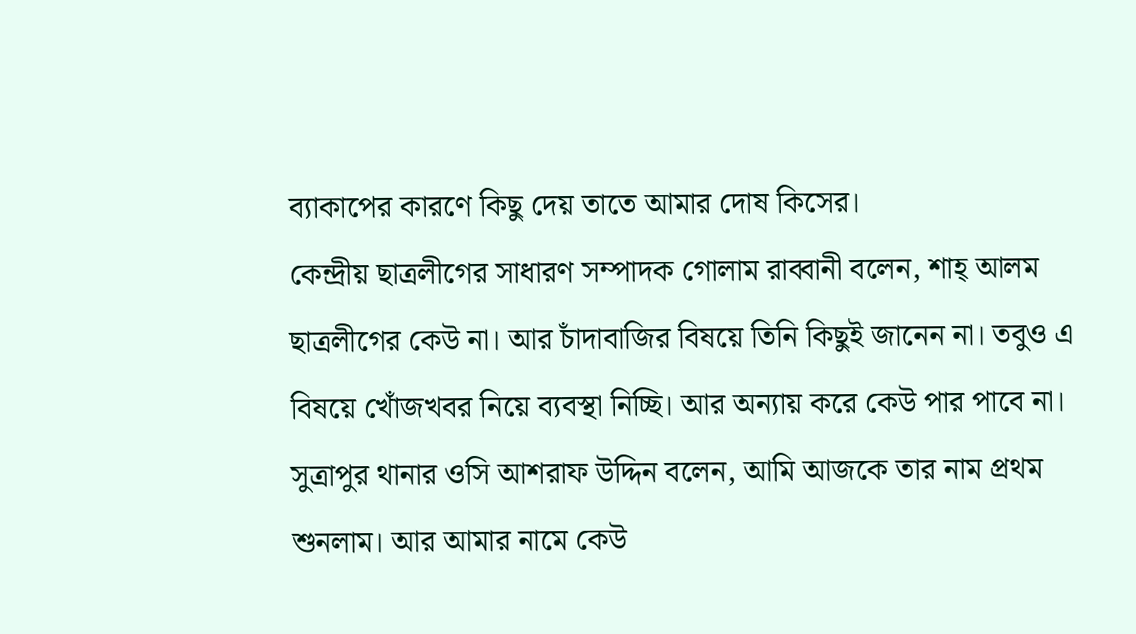ব্যাকাপের কারণে কিছু দেয় তাতে আমার দোষ কিসের।
কেন্দ্রীয় ছাত্রলীগের সাধারণ সম্পাদক গোলাম রাব্বানী বলেন, শাহ্ আলম ছাত্রলীগের কেউ না। আর চাঁদাবাজির বিষয়ে তিনি কিছুই জানেন না। তবুও এ বিষয়ে খোঁজখবর নিয়ে ব্যবস্থা নিচ্ছি। আর অন্যায় করে কেউ পার পাবে না।
সুত্রাপুর থানার ওসি আশরাফ উদ্দিন বলেন, আমি আজকে তার নাম প্রথম শুনলাম। আর আমার নামে কেউ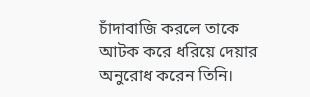চাঁদাবাজি করলে তাকে আটক করে ধরিয়ে দেয়ার অনুরোধ করেন তিনি।